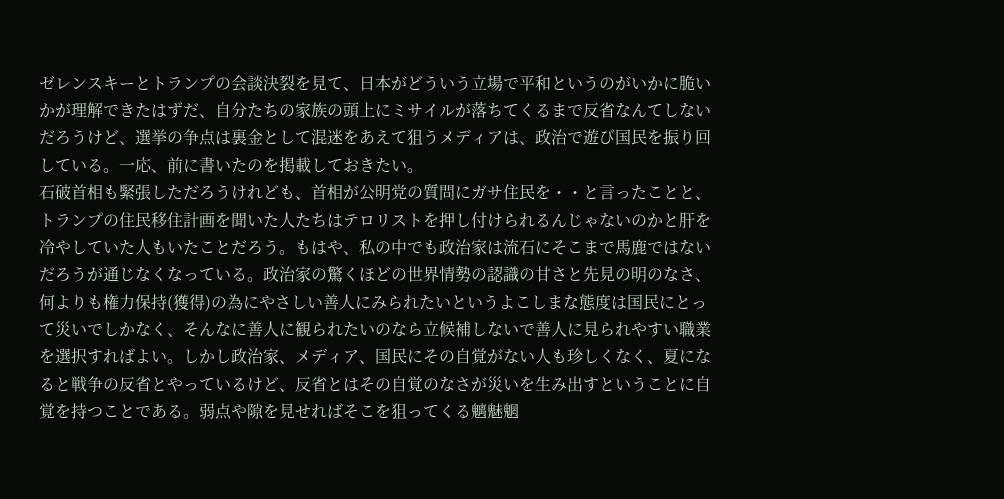ゼレンスキーとトランプの会談決裂を見て、日本がどういう立場で平和というのがいかに脆いかが理解できたはずだ、自分たちの家族の頭上にミサイルが落ちてくるまで反省なんてしないだろうけど、選挙の争点は裏金として混迷をあえて狙うメディアは、政治で遊び国民を振り回している。一応、前に書いたのを掲載しておきたい。
石破首相も緊張しただろうけれども、首相が公明党の質問にガサ住民を・・と言ったことと、トランプの住民移住計画を聞いた人たちはテロリストを押し付けられるんじゃないのかと肝を冷やしていた人もいたことだろう。もはや、私の中でも政治家は流石にそこまで馬鹿ではないだろうが通じなくなっている。政治家の驚くほどの世界情勢の認識の甘さと先見の明のなさ、何よりも権力保持(獲得)の為にやさしい善人にみられたいというよこしまな態度は国民にとって災いでしかなく、そんなに善人に観られたいのなら立候補しないで善人に見られやすい職業を選択すればよい。しかし政治家、メディア、国民にその自覚がない人も珍しくなく、夏になると戦争の反省とやっているけど、反省とはその自覚のなさが災いを生み出すということに自覚を持つことである。弱点や隙を見せればそこを狙ってくる魑魅魍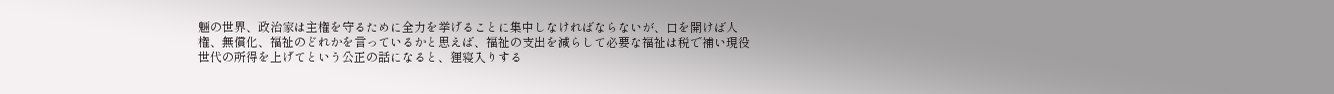魎の世界、政治家は主権を守るために全力を挙げることに集中しなければならないが、口を開けば人権、無償化、福祉のどれかを言っているかと思えば、福祉の支出を減らして必要な福祉は税で補い現役世代の所得を上げてという公正の話になると、狸寝入りする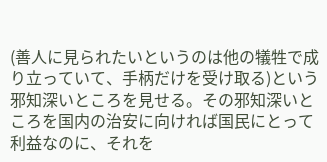(善人に見られたいというのは他の犠牲で成り立っていて、手柄だけを受け取る)という邪知深いところを見せる。その邪知深いところを国内の治安に向ければ国民にとって利益なのに、それを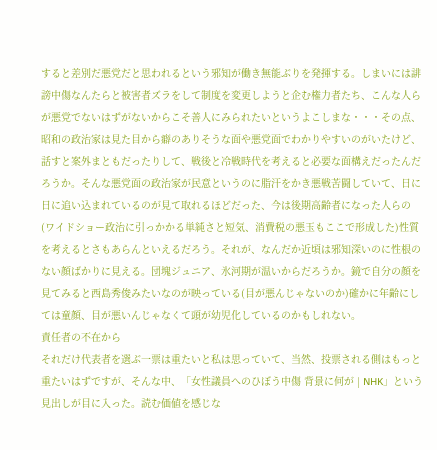すると差別だ悪党だと思われるという邪知が働き無能ぶりを発揮する。しまいには誹謗中傷なんたらと被害者ズラをして制度を変更しようと企む権力者たち、こんな人らが悪党でないはずがないからこそ善人にみられたいというよこしまな・・・その点、昭和の政治家は見た目から癖のありそうな面や悪党面でわかりやすいのがいたけど、話すと案外まともだったりして、戦後と冷戦時代を考えると必要な面構えだったんだろうか。そんな悪党面の政治家が民意というのに脂汗をかき悪戦苦闘していて、日に日に追い込まれているのが見て取れるほどだった、今は後期高齢者になった人らの(ワイドショー政治に引っかかる単純さと短気、消費税の悪玉もここで形成した)性質を考えるとさもあらんといえるだろう。それが、なんだか近頃は邪知深いのに性根のない顔ばかりに見える。団塊ジュニア、氷河期が温いからだろうか。鏡で自分の顔を見てみると西島秀俊みたいなのが映っている(目が悪んじゃないのか)確かに年齢にしては童顔、目が悪いんじゃなくて頭が幼児化しているのかもしれない。
責任者の不在から
それだけ代表者を選ぶ一票は重たいと私は思っていて、当然、投票される側はもっと重たいはずですが、そんな中、「女性議員へのひぼう中傷 背景に何が | NHK」という見出しが目に入った。読む価値を感じな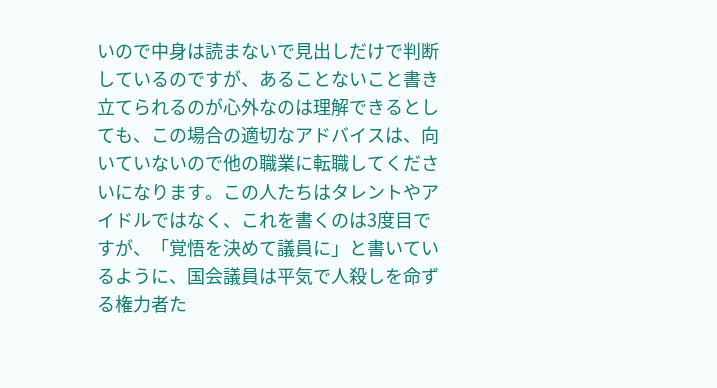いので中身は読まないで見出しだけで判断しているのですが、あることないこと書き立てられるのが心外なのは理解できるとしても、この場合の適切なアドバイスは、向いていないので他の職業に転職してくださいになります。この人たちはタレントやアイドルではなく、これを書くのは3度目ですが、「覚悟を決めて議員に」と書いているように、国会議員は平気で人殺しを命ずる権力者た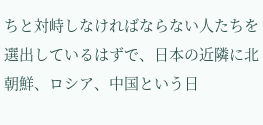ちと対峙しなければならない人たちを選出しているはずで、日本の近隣に北朝鮮、ロシア、中国という日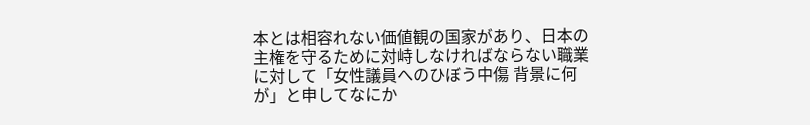本とは相容れない価値観の国家があり、日本の主権を守るために対峙しなければならない職業に対して「女性議員へのひぼう中傷 背景に何が」と申してなにか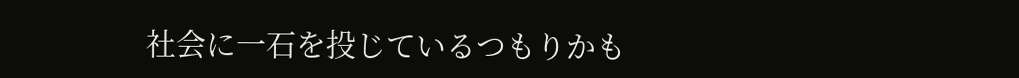社会に一石を投じているつもりかも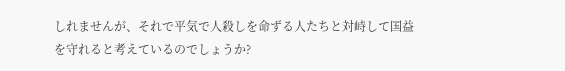しれませんが、それで平気で人殺しを命ずる人たちと対峙して国益を守れると考えているのでしょうか?